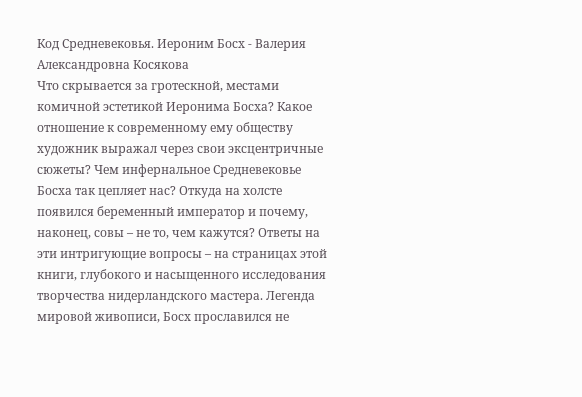Код Средневековья. Иероним Босх - Валерия Александровна Косякова
Что скрывается за гротескной, местами комичной эстетикой Иеронима Босха? Какое отношение к современному ему обществу художник выражал через свои эксцентричные сюжеты? Чем инфернальное Средневековье Босха так цепляет нас? Откуда на холсте появился беременный император и почему, наконец, совы – не то, чем кажутся? Ответы на эти интригующие вопросы – на страницах этой книги, глубокого и насыщенного исследования творчества нидерландского мастера. Легенда мировой живописи, Босх прославился не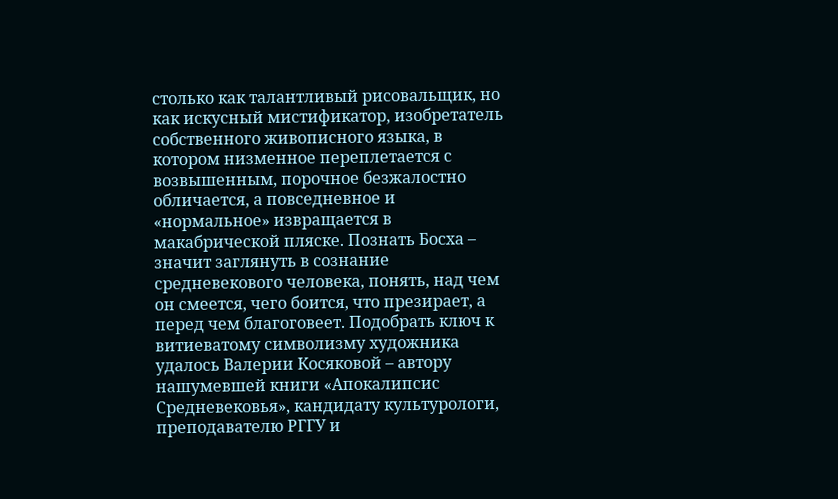столько как талантливый рисовальщик, но как искусный мистификатор, изобретатель собственного живописного языка, в котором низменное переплетается с возвышенным, порочное безжалостно обличается, а повседневное и «нормальное» извращается в макабрической пляске. Познать Босха – значит заглянуть в сознание средневекового человека, понять, над чем он смеется, чего боится, что презирает, а перед чем благоговеет. Подобрать ключ к витиеватому символизму художника удалось Валерии Косяковой – автору нашумевшей книги «Апокалипсис Средневековья», кандидату культурологи, преподавателю РГГУ и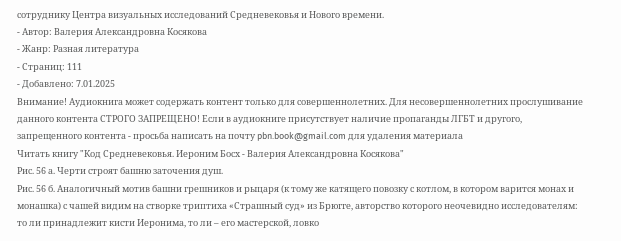сотруднику Центра визуальных исследований Средневековья и Нового времени.
- Автор: Валерия Александровна Косякова
- Жанр: Разная литература
- Страниц: 111
- Добавлено: 7.01.2025
Внимание! Аудиокнига может содержать контент только для совершеннолетних. Для несовершеннолетних прослушивание данного контента СТРОГО ЗАПРЕЩЕНО! Если в аудиокниге присутствует наличие пропаганды ЛГБТ и другого, запрещенного контента - просьба написать на почту pbn.book@gmail.com для удаления материала
Читать книгу "Код Средневековья. Иероним Босх - Валерия Александровна Косякова"
Рис. 56 а. Черти строят башню заточения душ.
Рис. 56 б. Аналогичный мотив башни грешников и рыцаря (к тому же катящего повозку с котлом, в котором варится монах и монашка) с чашей видим на створке триптиха «Страшный суд» из Брюгге, авторство которого неочевидно исследователям: то ли принадлежит кисти Иеронима, то ли – его мастерской, ловко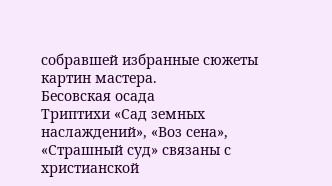собравшей избранные сюжеты картин мастера.
Бесовская осада
Триптихи «Сад земных наслаждений», «Воз сена», «Страшный суд» связаны с христианской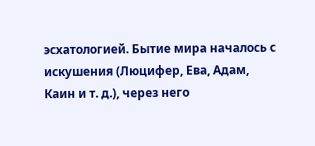эсхатологией. Бытие мира началось с искушения (Люцифер, Ева, Адам, Каин и т. д.), через него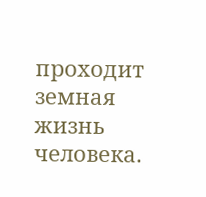проходит земная жизнь человека.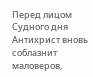Перед лицом Судного дня Антихрист вновь соблазнит маловеров,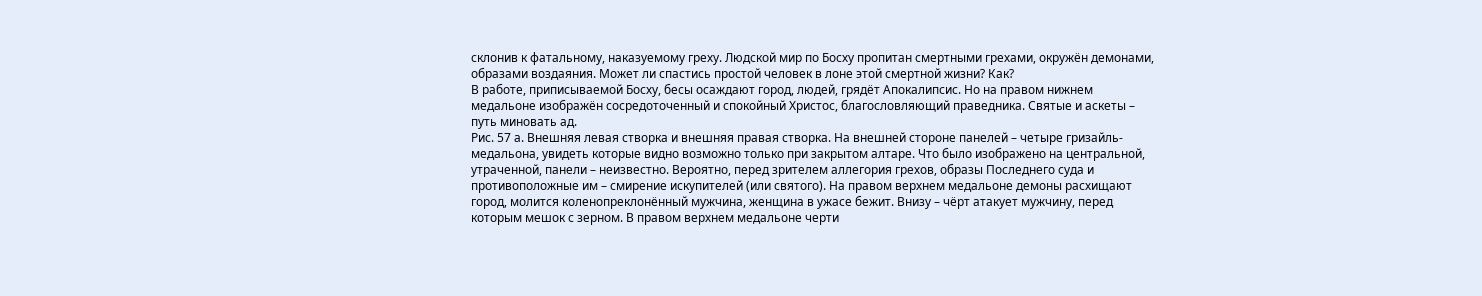склонив к фатальному, наказуемому греху. Людской мир по Босху пропитан смертными грехами, окружён демонами, образами воздаяния. Может ли спастись простой человек в лоне этой смертной жизни? Как?
В работе, приписываемой Босху, бесы осаждают город, людей, грядёт Апокалипсис. Но на правом нижнем медальоне изображён сосредоточенный и спокойный Христос, благословляющий праведника. Святые и аскеты – путь миновать ад.
Рис. 57 а. Внешняя левая створка и внешняя правая створка. На внешней стороне панелей – четыре гризайль-медальона, увидеть которые видно возможно только при закрытом алтаре. Что было изображено на центральной, утраченной, панели – неизвестно. Вероятно, перед зрителем аллегория грехов, образы Последнего суда и противоположные им – смирение искупителей (или святого). На правом верхнем медальоне демоны расхищают город, молится коленопреклонённый мужчина, женщина в ужасе бежит. Внизу – чёрт атакует мужчину, перед которым мешок с зерном. В правом верхнем медальоне черти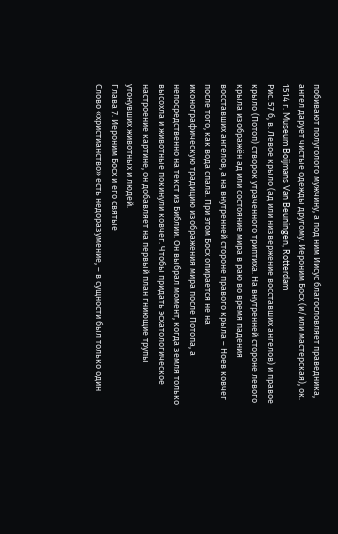побивают полуголого мужчину, а под ним Иисус благословляет праведника, ангел дарует чистые одежды другому. Иероним Босх (и/или мастерская), ок. 1514 г. Museum Boijmans Van Beuningen, Rotterdam
Рис. 57 б, в. Левое крыло (ад или низвержение восставших ангелов) и правое крыло (Потоп) створок утраченного триптиха. На внутренней стороне левого крыла изображён ад или состояние мира в раю во время падения восставших ангелов, а на внутренней стороне правого крыла – Ноев ковчег после того, как вода спала. При этом Босх опирается не на иконографическую традицию изображения мира после Потопа, а непосредственно на текст из Библии. Он выбрал момент, когда земля только высохла и животные покинули ковчег. Чтобы придать эсхатологическое настроение картине, он добавляет на первый план гниющие трупы утонувших животных и людей.
Глава 7. Иероним Босх и его святые
Слово «христианство» есть недоразумение, – в сущности был только один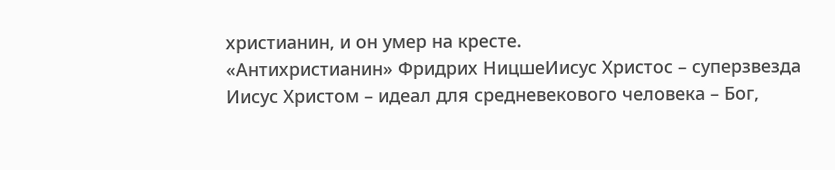христианин, и он умер на кресте.
«Антихристианин» Фридрих НицшеИисус Христос – суперзвезда
Иисус Христом – идеал для средневекового человека – Бог,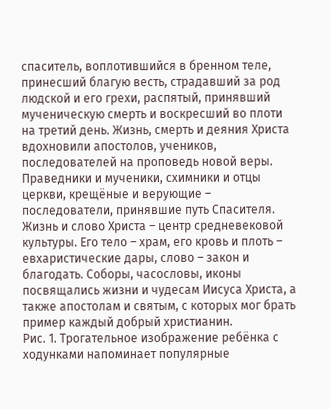спаситель, воплотившийся в бренном теле, принесший благую весть, страдавший за род людской и его грехи, распятый, принявший мученическую смерть и воскресший во плоти на третий день. Жизнь, смерть и деяния Христа вдохновили апостолов, учеников, последователей на проповедь новой веры. Праведники и мученики, схимники и отцы церкви, крещёные и верующие – последователи, принявшие путь Спасителя. Жизнь и слово Христа – центр средневековой культуры. Его тело – храм, его кровь и плоть – евхаристические дары, слово – закон и благодать. Соборы, часословы, иконы посвящались жизни и чудесам Иисуса Христа, а также апостолам и святым, с которых мог брать пример каждый добрый христианин.
Рис. 1. Трогательное изображение ребёнка с ходунками напоминает популярные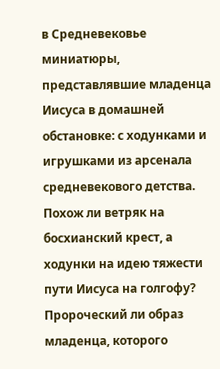в Средневековье миниатюры, представлявшие младенца Иисуса в домашней обстановке: с ходунками и игрушками из арсенала средневекового детства. Похож ли ветряк на босхианский крест, а ходунки на идею тяжести пути Иисуса на голгофу? Пророческий ли образ младенца, которого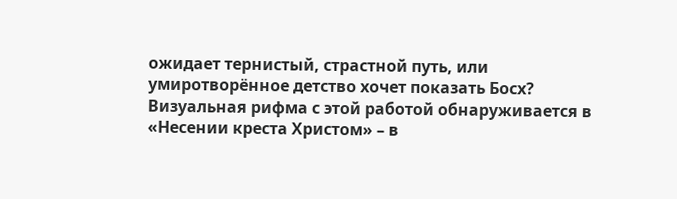ожидает тернистый, страстной путь, или умиротворённое детство хочет показать Босх? Визуальная рифма с этой работой обнаруживается в «Несении креста Христом» – в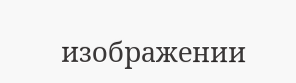изображении